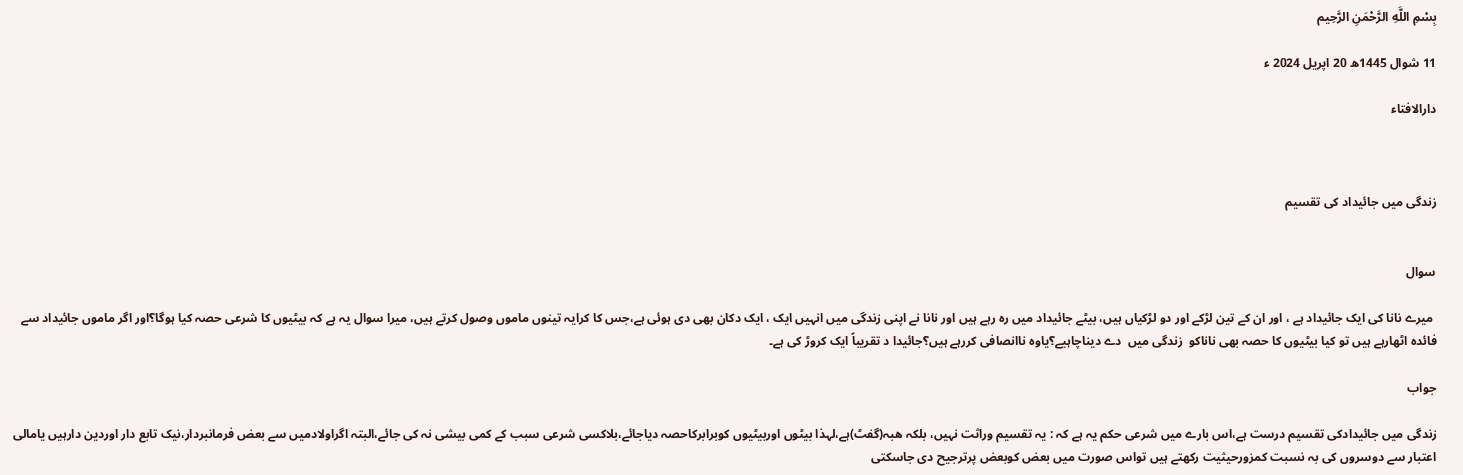بِسْمِ اللَّهِ الرَّحْمَنِ الرَّحِيم

11 شوال 1445ھ 20 اپریل 2024 ء

دارالافتاء



زندگی میں جائیداد کی تقسیم


سوال

 میرے نانا کی ایک جائیداد ہے ، اور ان کے تین لڑکے اور دو لڑکیاں ہیں، بیٹے جائیداد میں رہ رہے ہیں اور نانا نے اپنی زندگی میں انہیں ایک ، ایک دکان بھی دی ہوئی ہے،جس کا کرایہ تینوں ماموں وصول کرتے ہیں، میرا سوال یہ ہے کہ بیٹیوں کا شرعی حصہ کیا ہوگا؟اور اگر ماموں جائیداد سے فائدہ اٹھارہے ہیں تو کیا بیٹیوں کا حصہ بھی ناناکو  زندگی میں  دے دیناچاہیے؟یاوہ ناانصافی کررہے ہیں؟جائیدا د تقریباً ایک کروڑ کی ہے۔

جواب

زندگی میں جائیدادکی تقسیم درست ہے،اس بارے میں شرعی حکم یہ ہے کہ : یہ تقسیم وراثت نہیں، بلکہ ھبہ(گفٹ)ہے،لہذا بیٹوں اوربیٹیوں کوبرابرکاحصہ دیاجائے،بلاکسی شرعی سبب کے کمی بیشی نہ کی جائے،البتہ اگراولادمیں سے بعض فرمانبردار،نیک تابع دار اوردین دارہیں یامالی اعتبار سے دوسروں کی بہ نسبت کمزورحیثیت رکھتے ہیں تواس صورت میں بعض کوبعض پرترجیح دی جاسکتی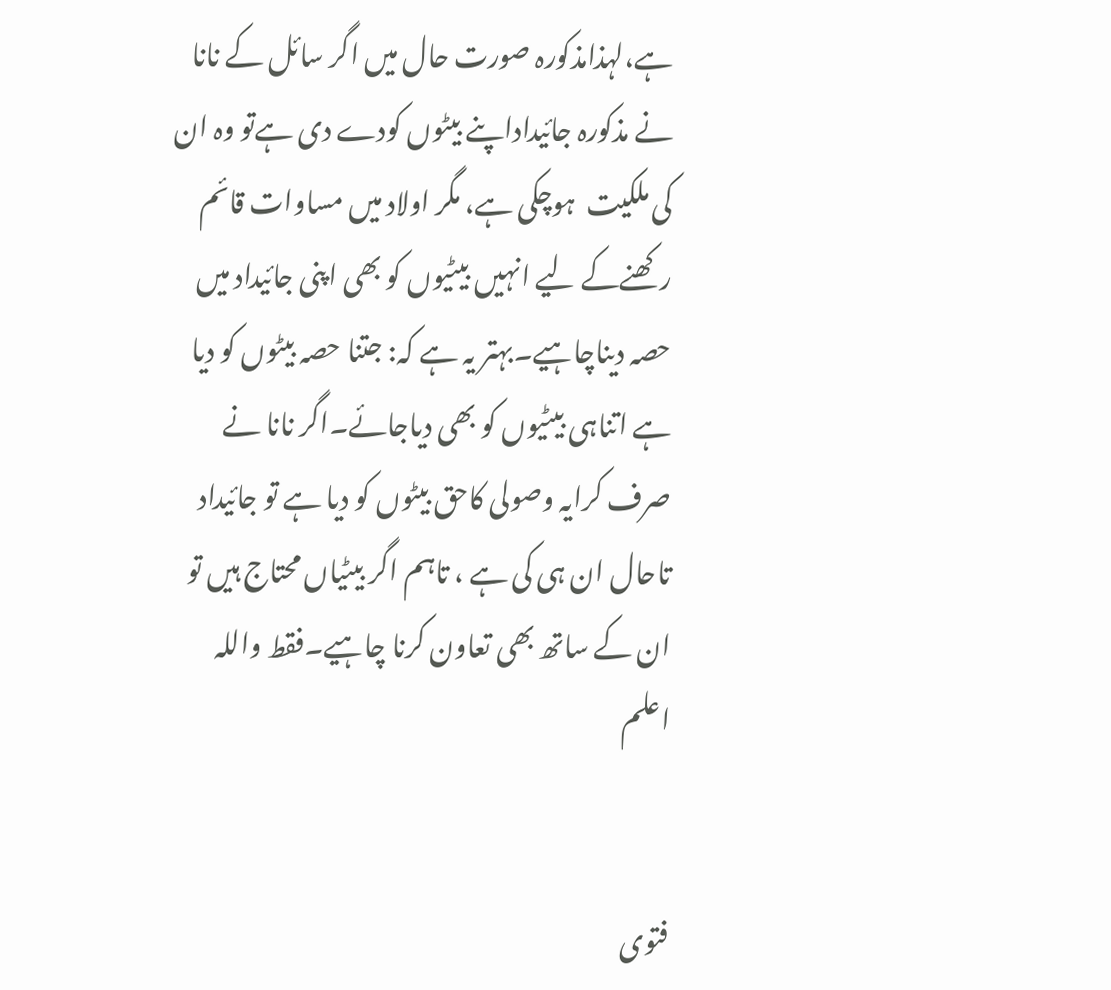ہے،لہذامذکورہ صورت حال میں اگر سائل کے نانا نے مذکورہ جائیداداپنے بیٹوں کودے دی ہےتو وہ ان کی ملکیت  ہوچکی ہے، مگر اولاد میں مساوات قائم رکھنےکے لیے انہیں بیٹیوں کو بھی اپنی جائیداد میں حصہ دیناچاہیے۔بہتر یہ ہے کہ: جتنا حصہ بیٹوں کو دیا ہے اتناہی بیٹیوں کو بھی دیاجائے۔اگر نانا نے صرف کرایہ وصولی کاحق بیٹوں کو دیا ہے تو جائیداد تاحال ان ہی کی ہے ، تاہم اگر بیٹیاں محتاج ہیں تو ان کے ساتھ بھی تعاون کرنا چاہیے۔فقط واللہ اعلم


فتوی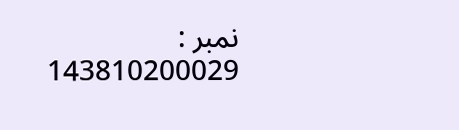نمبر : 143810200029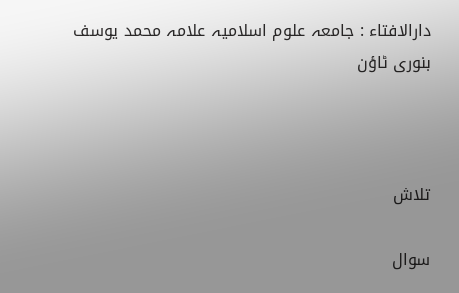دارالافتاء : جامعہ علوم اسلامیہ علامہ محمد یوسف بنوری ٹاؤن



تلاش

سوال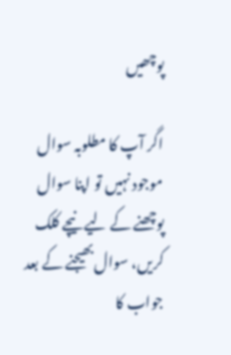پوچھیں

اگر آپ کا مطلوبہ سوال موجود نہیں تو اپنا سوال پوچھنے کے لیے نیچے کلک کریں، سوال بھیجنے کے بعد جواب کا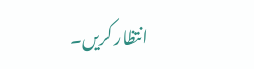انتظار کریں۔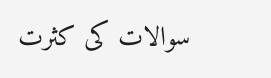سوالات کی کثرت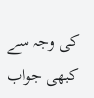کی وجہ سے کبھی جواب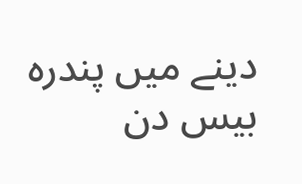دینے میں پندرہ بیس دن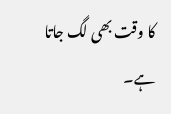کا وقت بھی لگ جاتا ہے۔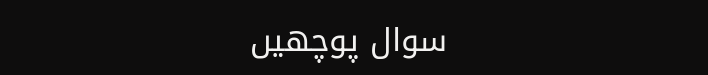سوال پوچھیں